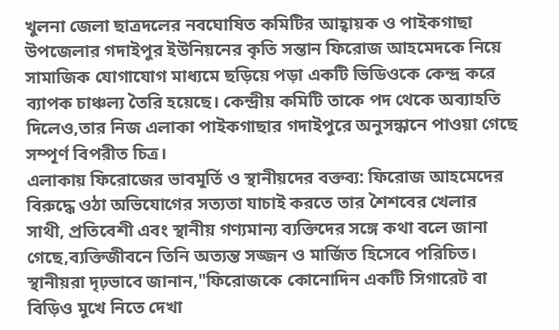খুলনা জেলা ছাত্রদলের নবঘোষিত কমিটির আহ্বায়ক ও পাইকগাছা উপজেলার গদাইপুর ইউনিয়নের কৃতি সন্তান ফিরোজ আহমেদকে নিয়ে সামাজিক যোগাযোগ মাধ্যমে ছড়িয়ে পড়া একটি ভিডিওকে কেন্দ্র করে ব্যাপক চাঞ্চল্য তৈরি হয়েছে। কেন্দ্রীয় কমিটি তাকে পদ থেকে অব্যাহতি দিলেও,তার নিজ এলাকা পাইকগাছার গদাইপুরে অনুসন্ধানে পাওয়া গেছে সম্পূর্ণ বিপরীত চিত্র।
এলাকায় ফিরোজের ভাবমূর্তি ও স্থানীয়দের বক্তব্য: ফিরোজ আহমেদের বিরুদ্ধে ওঠা অভিযোগের সত্যতা যাচাই করতে তার শৈশবের খেলার সাথী, প্রতিবেশী এবং স্থানীয় গণ্যমান্য ব্যক্তিদের সঙ্গে কথা বলে জানা গেছে,ব্যক্তিজীবনে তিনি অত্যন্ত সজ্জন ও মার্জিত হিসেবে পরিচিত। স্থানীয়রা দৃঢ়ভাবে জানান,"ফিরোজকে কোনোদিন একটি সিগারেট বা বিড়িও মুখে নিতে দেখা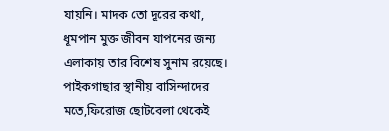যায়নি। মাদক তো দূরের কথা, ধূমপান মুক্ত জীবন যাপনের জন্য এলাকায় তার বিশেষ সুনাম রয়েছে।
পাইকগাছার স্থানীয় বাসিন্দাদের মতে,ফিরোজ ছোটবেলা থেকেই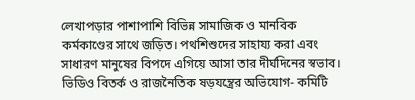লেখাপড়ার পাশাপাশি বিভিন্ন সামাজিক ও মানবিক কর্মকাণ্ডের সাথে জড়িত। পথশিশুদের সাহায্য করা এবং সাধারণ মানুষের বিপদে এগিয়ে আসা তার দীর্ঘদিনের স্বভাব।
ভিডিও বিতর্ক ও রাজনৈতিক ষড়যন্ত্রের অভিযোগ- কমিটি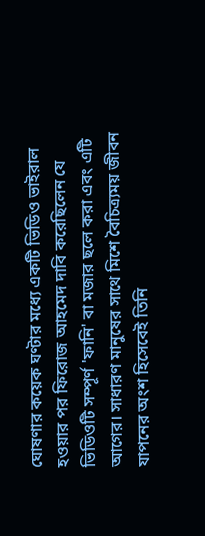ঘোষণার কয়েক ঘণ্টার মধ্যে একটি ভিডিও ভাইরাল হওয়ার পর ফিরোজ আহমেদ দাবি করেছিলেন যে ভিডিওটি সম্পূর্ণ 'ফানি' বা মজার ছলে করা এবং এটি আগের। সাধারণ মানুষের সাথে মিশে বৈচিত্র্যময় জীবন যাপনের অংশ হিসেবেই তিনি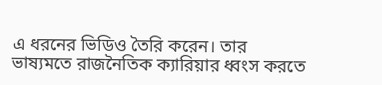এ ধরনের ভিডিও তৈরি করেন। তার ভাষ্যমতে রাজনৈতিক ক্যারিয়ার ধ্বংস করতে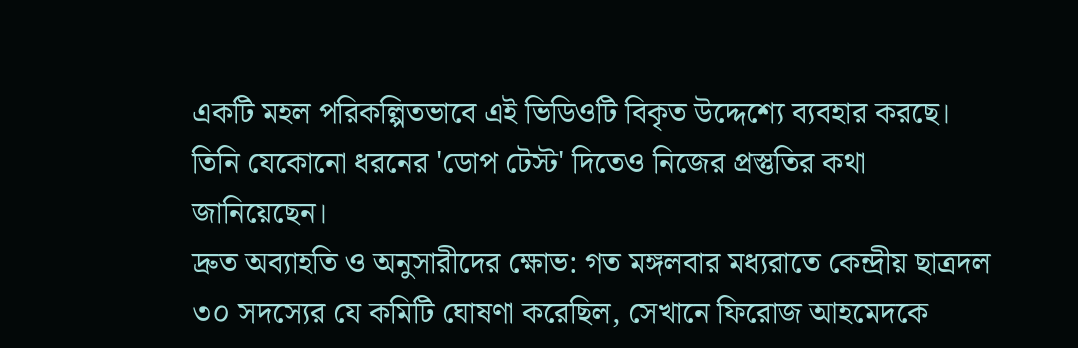একটি মহল পরিকল্পিতভাবে এই ভিডিওটি বিকৃত উদ্দেশ্যে ব্যবহার করছে। তিনি যেকোনো ধরনের 'ডোপ টেস্ট' দিতেও নিজের প্রস্তুতির কথা জানিয়েছেন।
দ্রুত অব্যাহতি ও অনুসারীদের ক্ষোভ: গত মঙ্গলবার মধ্যরাতে কেন্দ্রীয় ছাত্রদল ৩০ সদস্যের যে কমিটি ঘোষণা করেছিল, সেখানে ফিরোজ আহমেদকে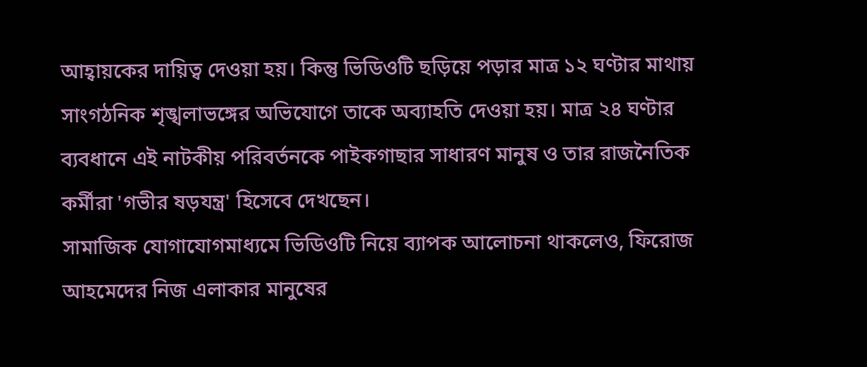আহ্বায়কের দায়িত্ব দেওয়া হয়। কিন্তু ভিডিওটি ছড়িয়ে পড়ার মাত্র ১২ ঘণ্টার মাথায় সাংগঠনিক শৃঙ্খলাভঙ্গের অভিযোগে তাকে অব্যাহতি দেওয়া হয়। মাত্র ২৪ ঘণ্টার ব্যবধানে এই নাটকীয় পরিবর্তনকে পাইকগাছার সাধারণ মানুষ ও তার রাজনৈতিক কর্মীরা 'গভীর ষড়যন্ত্র' হিসেবে দেখছেন।
সামাজিক যোগাযোগমাধ্যমে ভিডিওটি নিয়ে ব্যাপক আলোচনা থাকলেও, ফিরোজ আহমেদের নিজ এলাকার মানুষের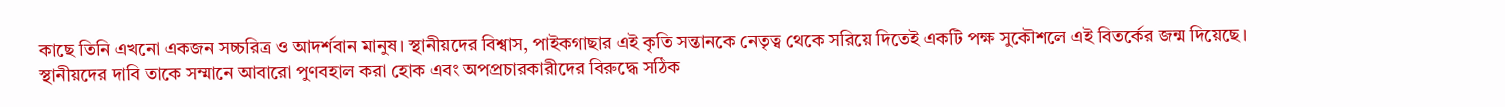কাছে তিনি এখনো একজন সচ্চরিত্র ও আদর্শবান মানুষ। স্থানীয়দের বিশ্বাস, পাইকগাছার এই কৃতি সন্তানকে নেতৃত্ব থেকে সরিয়ে দিতেই একটি পক্ষ সুকৌশলে এই বিতর্কের জন্ম দিয়েছে।
স্থানীয়দের দাবি তাকে সম্মানে আবারো পুণবহাল করা হোক এবং অপপ্রচারকারীদের বিরুদ্ধে সঠিক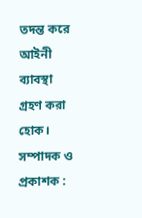তদন্ত করে আইনী ব্যাবস্থা গ্রহণ করা হোক।
সম্পাদক ও প্রকাশক :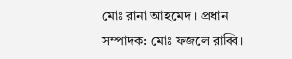মোঃ রানা আহমেদ । প্রধান সম্পাদক: মোঃ ফজলে রাব্বি।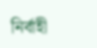নির্বাহী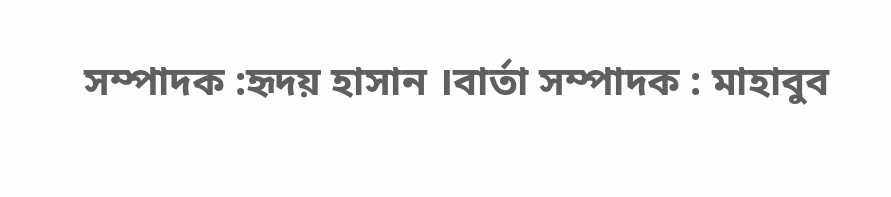সম্পাদক :হৃদয় হাসান ।বার্তা সম্পাদক : মাহাবুব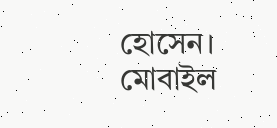হোসেন। মোবাইল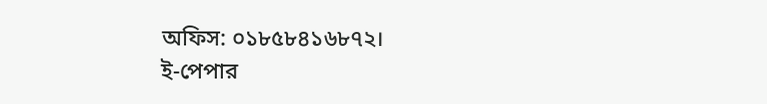অফিস: ০১৮৫৮৪১৬৮৭২।
ই-পেপার